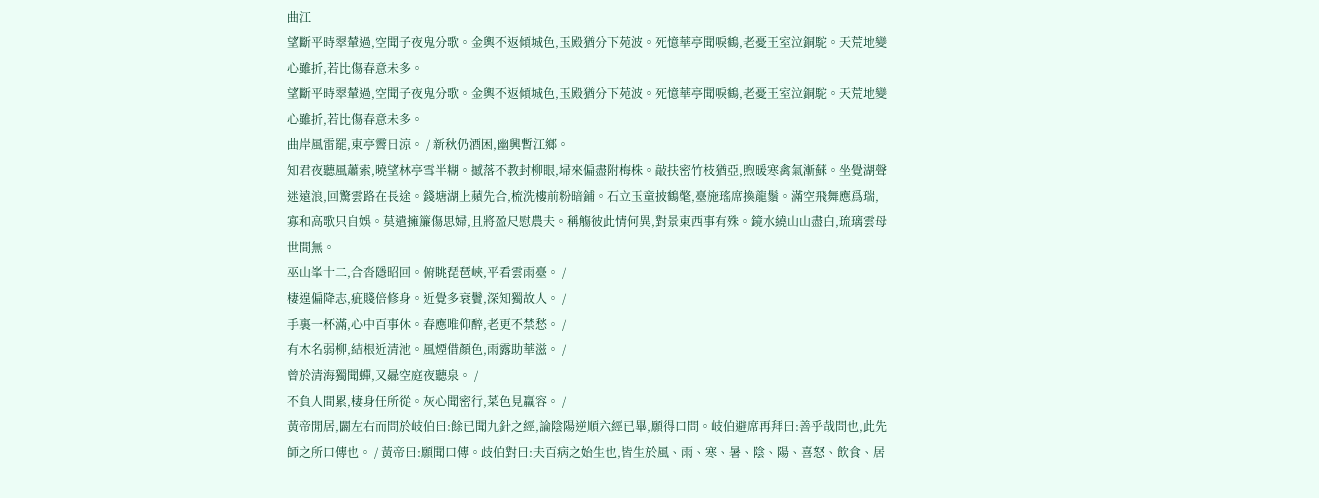曲江
望斷平時翠輦過,空聞子夜鬼分歌。金輿不返傾城色,玉殿猶分下苑波。死憶華亭聞唳鶴,老憂王室泣銅駝。天荒地變心雖折,若比傷春意未多。
望斷平時翠輦過,空聞子夜鬼分歌。金輿不返傾城色,玉殿猶分下苑波。死憶華亭聞唳鶴,老憂王室泣銅駝。天荒地變心雖折,若比傷春意未多。
曲岸風雷罷,東亭霽日涼。 / 新秋仍酒困,幽興暫江鄉。
知君夜聽風蕭索,曉望林亭雪半糊。撼落不教封柳眼,埽來偏盡附梅株。敲扶密竹枝猶亞,煦暖寒禽氣漸蘇。坐覺湖聲迷遠浪,回驚雲路在長途。錢塘湖上蘋先合,梳洗樓前粉暗鋪。石立玉童披鶴氅,臺施瑤席換龍鬚。滿空飛舞應爲瑞,寡和高歌只自娛。莫遣擁簾傷思婦,且將盈尺慰農夫。稱觴彼此情何異,對景東西事有殊。鏡水繞山山盡白,琉璃雲母世間無。
巫山峯十二,合沓隱昭回。俯眺琵琶峽,平看雲雨臺。 /
棲遑偏降志,疵賤倍修身。近覺多衰鬢,深知獨故人。 /
手裏一杯滿,心中百事休。春應唯仰醉,老更不禁愁。 /
有木名弱柳,結根近清池。風煙借顏色,雨露助華滋。 /
曾於清海獨聞蟬,又曏空庭夜聽泉。 /
不負人間累,棲身任所從。灰心聞密行,菜色見羸容。 /
黃帝閒居,闢左右而問於岐伯曰:餘已聞九針之經,論陰陽逆順六經已畢,願得口問。岐伯避席再拜曰:善乎哉問也,此先師之所口傳也。 / 黃帝曰:願聞口傳。歧伯對曰:夫百病之始生也,皆生於風、雨、寒、暑、陰、陽、喜怒、飲食、居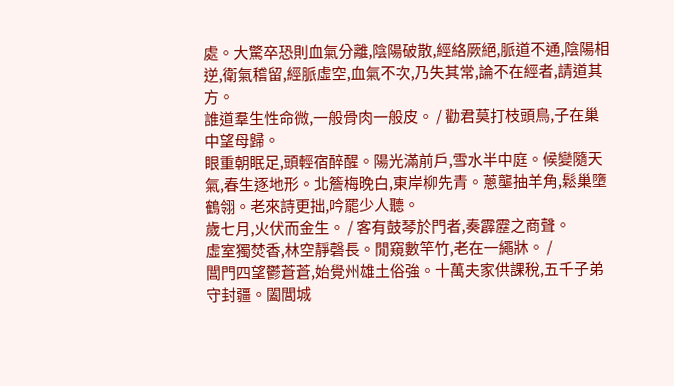處。大驚卒恐則血氣分離,陰陽破散,經絡厥絕,脈道不通,陰陽相逆,衛氣稽留,經脈虛空,血氣不次,乃失其常,論不在經者,請道其方。
誰道羣生性命微,一般骨肉一般皮。 / 勸君莫打枝頭鳥,子在巢中望母歸。
眼重朝眠足,頭輕宿醉醒。陽光滿前戶,雪水半中庭。候變隨天氣,春生逐地形。北簷梅晚白,東岸柳先青。蔥壟抽羊角,鬆巢墮鶴翎。老來詩更拙,吟罷少人聽。
歲七月,火伏而金生。 / 客有鼓琴於門者,奏霹靂之商聲。
虛室獨焚香,林空靜磬長。閒窺數竿竹,老在一繩牀。 /
閶門四望鬱蒼蒼,始覺州雄土俗強。十萬夫家供課稅,五千子弟守封疆。闔閭城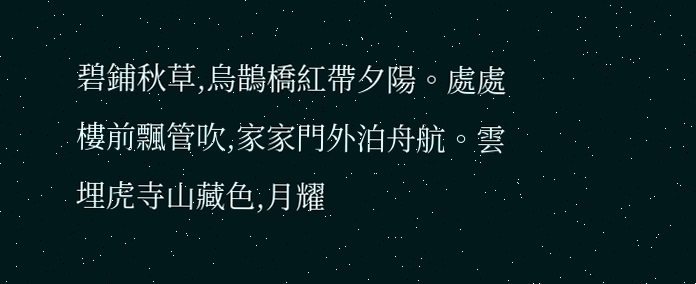碧鋪秋草,烏鵲橋紅帶夕陽。處處樓前飄管吹,家家門外泊舟航。雲埋虎寺山藏色,月耀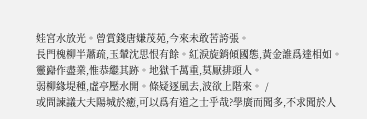娃宮水放光。曾賞錢唐嫌茂苑,今來未敢苦誇張。
長門槐柳半蕭疏,玉輦沈思恨有餘。紅淚旋銷傾國態,黃金誰爲達相如。
靈巋作盡業,惟恭繼其跡。地獄千萬重,莫厭排頭人。
弱柳緣堤種,虛亭壓水開。條疑逐風去,波欲上階來。 /
或問諫議大夫陽城於癒,可以爲有道之士乎哉?學廣而聞多,不求聞於人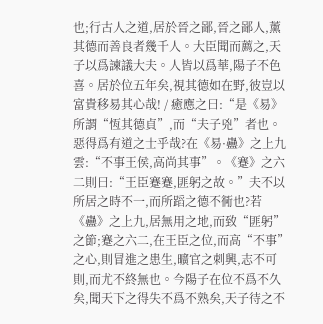也;行古人之道,居於晉之鄙,晉之鄙人,薰其德而善良者幾千人。大臣聞而薦之,天子以爲諫議大夫。人皆以爲華,陽子不色喜。居於位五年矣,視其德如在野,彼豈以富貴移易其心哉! / 癒應之曰:“是《易》所謂“恆其德貞”,而“夫子兇”者也。惡得爲有道之士乎哉?在《易·蠱》之上九雲:“不事王侯,高尚其事”。《蹇》之六二則曰:“王臣蹇蹇,匪躬之故。”夫不以所居之時不一,而所蹈之德不衕也?若《蠱》之上九,居無用之地,而致“匪躬”之節;蹇之六二,在王臣之位,而高“不事”之心,則冒進之患生,曠官之刺興,志不可則,而尤不終無也。今陽子在位不爲不久矣,聞天下之得失不爲不熟矣,天子待之不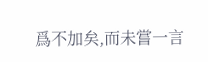爲不加矣,而未嘗一言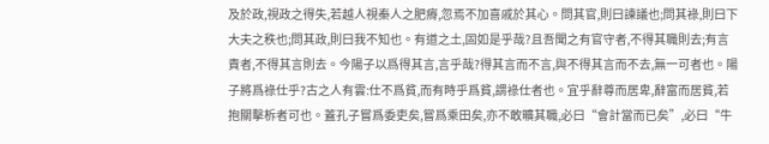及於政,視政之得失,若越人視秦人之肥瘠,忽焉不加喜戚於其心。問其官,則曰諫議也;問其祿,則曰下大夫之秩也;問其政,則曰我不知也。有道之土,固如是乎哉?且吾聞之有官守者,不得其職則去;有言責者,不得其言則去。今陽子以爲得其言,言乎哉?得其言而不言,與不得其言而不去,無一可者也。陽子將爲祿仕乎?古之人有雲:仕不爲貧,而有時乎爲貧,謂祿仕者也。宜乎辭尊而居卑,辭富而居貧,若抱關擊柝者可也。蓋孔子嘗爲委吏矣,嘗爲乘田矣,亦不敢曠其職,必曰“會計當而已矣”,必曰“牛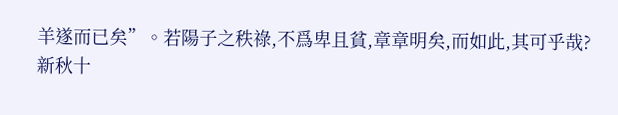羊遂而已矣”。若陽子之秩祿,不爲卑且貧,章章明矣,而如此,其可乎哉?
新秋十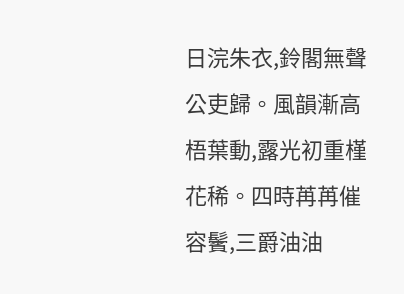日浣朱衣,鈴閣無聲公吏歸。風韻漸高梧葉動,露光初重槿花稀。四時苒苒催容鬢,三爵油油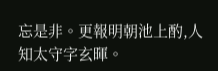忘是非。更報明朝池上酌,人知太守字玄暉。